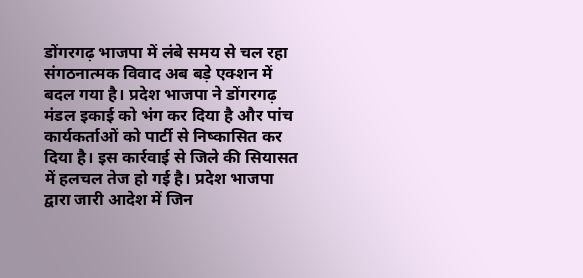डोंगरगढ़ भाजपा में लंबे समय से चल रहा संगठनात्मक विवाद अब बड़े एक्शन में बदल गया है। प्रदेश भाजपा ने डोंगरगढ़ मंडल इकाई को भंग कर दिया है और पांच कार्यकर्ताओं को पार्टी से निष्कासित कर दिया है। इस कार्रवाई से जिले की सियासत में हलचल तेज हो गई है। प्रदेश भाजपा द्वारा जारी आदेश में जिन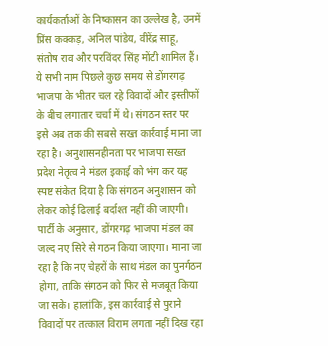कार्यकर्ताओं के निष्कासन का उल्लेख है, उनमें प्रिंस कक्कड़, अनिल पांडेय, वीरेंद्र साहू, संतोष राव और परविंदर सिंह मोंटी शामिल हैं। ये सभी नाम पिछले कुछ समय से डोंगरगढ़ भाजपा के भीतर चल रहे विवादों और इस्तीफों के बीच लगातार चर्चा में थे। संगठन स्तर पर इसे अब तक की सबसे सख्त कार्रवाई माना जा रहा है। अनुशासनहीनता पर भाजपा सख्त प्रदेश नेतृत्व ने मंडल इकाई को भंग कर यह स्पष्ट संकेत दिया है कि संगठन अनुशासन को लेकर कोई ढिलाई बर्दाश्त नहीं की जाएगी। पार्टी के अनुसार, डोंगरगढ़ भाजपा मंडल का जल्द नए सिरे से गठन किया जाएगा। माना जा रहा है कि नए चेहरों के साथ मंडल का पुनर्गठन होगा, ताकि संगठन को फिर से मजबूत किया जा सके। हालांकि, इस कार्रवाई से पुराने विवादों पर तत्काल विराम लगता नहीं दिख रहा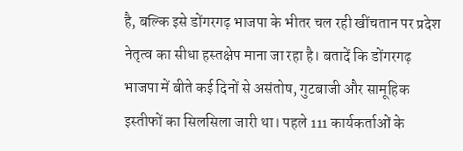है, बल्कि इसे डोंगरगढ़ भाजपा के भीतर चल रही खींचतान पर प्रदेश नेतृत्व का सीधा हस्तक्षेप माना जा रहा है। बतादें कि डोंगरगढ़ भाजपा में बीते कई दिनों से असंतोष, गुटबाजी और सामूहिक इस्तीफों का सिलसिला जारी था। पहले 111 कार्यकर्ताओं के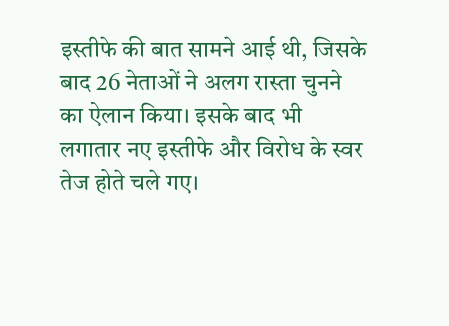इस्तीफे की बात सामने आई थी, जिसके बाद 26 नेताओं ने अलग रास्ता चुनने का ऐलान किया। इसके बाद भी लगातार नए इस्तीफे और विरोध के स्वर तेज होते चले गए।